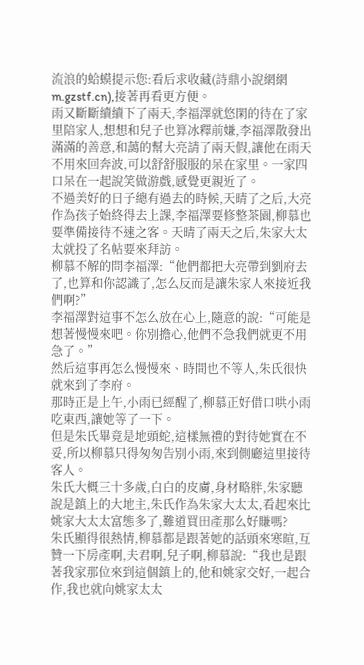流浪的蛤蟆提示您:看后求收藏(詩鼎小說網網m.gzstf.cn),接著再看更方便。
雨又斷斷續續下了兩天,李福澤就悠閑的待在了家里陪家人,想想和兒子也算冰釋前嫌,李福澤散發出滿滿的善意,和藹的幫大亮請了兩天假,讓他在雨天不用來回奔波,可以舒舒服服的呆在家里。一家四口呆在一起說笑做游戲,感覺更親近了。
不過美好的日子總有過去的時候,天晴了之后,大亮作為孩子始終得去上課,李福澤要修整茶園,柳慕也要準備接待不速之客。天晴了兩天之后,朱家大太太就投了名帖要來拜訪。
柳慕不解的問李福澤:“他們都把大亮帶到劉府去了,也算和你認識了,怎么反而是讓朱家人來接近我們啊?”
李福澤對這事不怎么放在心上,隨意的說:“可能是想著慢慢來吧。你別擔心,他們不急我們就更不用急了。”
然后這事再怎么慢慢來、時間也不等人,朱氏很快就來到了李府。
那時正是上午,小雨已經醒了,柳慕正好借口哄小雨吃東西,讓她等了一下。
但是朱氏畢竟是地頭蛇,這樣無禮的對待她實在不妥,所以柳慕只得匆匆告別小雨,來到側廳這里接待客人。
朱氏大概三十多歲,白白的皮膚,身材略胖,朱家聽說是鎮上的大地主,朱氏作為朱家大太太,看起來比姚家大太太富態多了,難道買田產那么好賺嗎?
朱氏顯得很熱情,柳慕都是跟著她的話頭來寒暄,互贊一下房產啊,夫君啊,兒子啊,柳慕說:“我也是跟著我家那位來到這個鎮上的,他和姚家交好,一起合作,我也就向姚家太太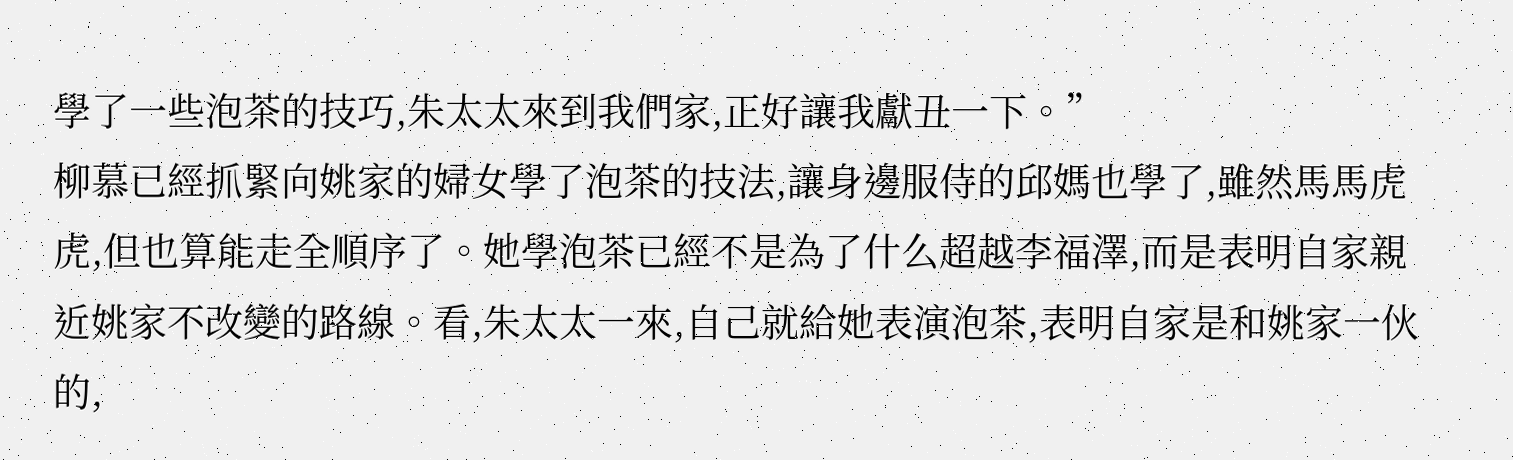學了一些泡茶的技巧,朱太太來到我們家,正好讓我獻丑一下。”
柳慕已經抓緊向姚家的婦女學了泡茶的技法,讓身邊服侍的邱媽也學了,雖然馬馬虎虎,但也算能走全順序了。她學泡茶已經不是為了什么超越李福澤,而是表明自家親近姚家不改變的路線。看,朱太太一來,自己就給她表演泡茶,表明自家是和姚家一伙的,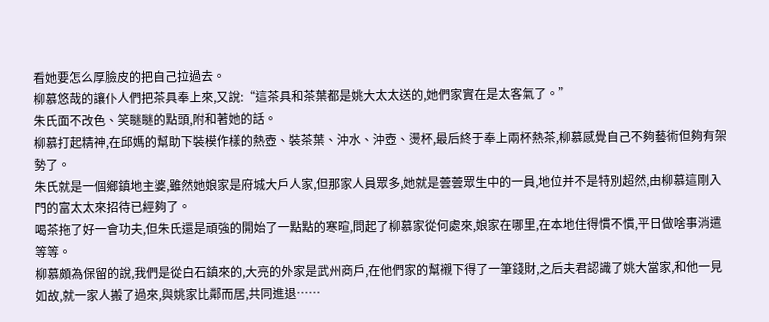看她要怎么厚臉皮的把自己拉過去。
柳慕悠哉的讓仆人們把茶具奉上來,又說:“這茶具和茶葉都是姚大太太送的,她們家實在是太客氣了。”
朱氏面不改色、笑瞇瞇的點頭,附和著她的話。
柳慕打起精神,在邱媽的幫助下裝模作樣的熱壺、裝茶葉、沖水、沖壺、燙杯,最后終于奉上兩杯熱茶,柳慕感覺自己不夠藝術但夠有架勢了。
朱氏就是一個鄉鎮地主婆,雖然她娘家是府城大戶人家,但那家人員眾多,她就是蕓蕓眾生中的一員,地位并不是特別超然,由柳慕這剛入門的富太太來招待已經夠了。
喝茶拖了好一會功夫,但朱氏還是頑強的開始了一點點的寒暄,問起了柳慕家從何處來,娘家在哪里,在本地住得慣不慣,平日做啥事消遣等等。
柳慕頗為保留的說,我們是從白石鎮來的,大亮的外家是武州商戶,在他們家的幫襯下得了一筆錢財,之后夫君認識了姚大當家,和他一見如故,就一家人搬了過來,與姚家比鄰而居,共同進退……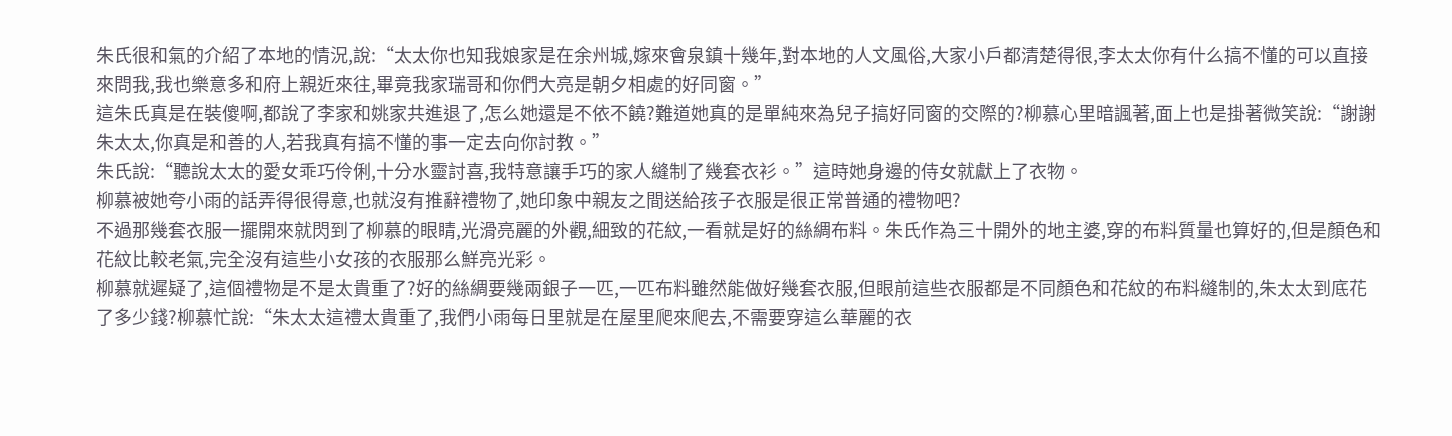朱氏很和氣的介紹了本地的情況,說:“太太你也知我娘家是在余州城,嫁來會泉鎮十幾年,對本地的人文風俗,大家小戶都清楚得很,李太太你有什么搞不懂的可以直接來問我,我也樂意多和府上親近來往,畢竟我家瑞哥和你們大亮是朝夕相處的好同窗。”
這朱氏真是在裝傻啊,都說了李家和姚家共進退了,怎么她還是不依不饒?難道她真的是單純來為兒子搞好同窗的交際的?柳慕心里暗諷著,面上也是掛著微笑說:“謝謝朱太太,你真是和善的人,若我真有搞不懂的事一定去向你討教。”
朱氏說:“聽說太太的愛女乖巧伶俐,十分水靈討喜,我特意讓手巧的家人縫制了幾套衣衫。”這時她身邊的侍女就獻上了衣物。
柳慕被她夸小雨的話弄得很得意,也就沒有推辭禮物了,她印象中親友之間送給孩子衣服是很正常普通的禮物吧?
不過那幾套衣服一擺開來就閃到了柳慕的眼睛,光滑亮麗的外觀,細致的花紋,一看就是好的絲綢布料。朱氏作為三十開外的地主婆,穿的布料質量也算好的,但是顏色和花紋比較老氣,完全沒有這些小女孩的衣服那么鮮亮光彩。
柳慕就遲疑了,這個禮物是不是太貴重了?好的絲綢要幾兩銀子一匹,一匹布料雖然能做好幾套衣服,但眼前這些衣服都是不同顏色和花紋的布料縫制的,朱太太到底花了多少錢?柳慕忙說:“朱太太這禮太貴重了,我們小雨每日里就是在屋里爬來爬去,不需要穿這么華麗的衣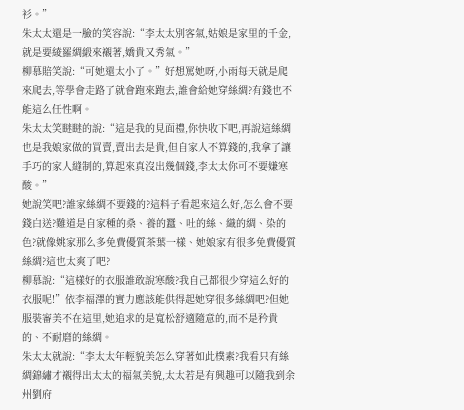衫。”
朱太太還是一臉的笑容說:“李太太別客氣,姑娘是家里的千金,就是要綾羅綢緞來襯著,嬌貴又秀氣。”
柳慕賠笑說:“可她還太小了。”好想罵她呀,小雨每天就是爬來爬去,等學會走路了就會跑來跑去,誰會給她穿絲綢?有錢也不能這么任性啊。
朱太太笑瞇瞇的說:“這是我的見面禮,你快收下吧,再說這絲綢也是我娘家做的買賣,賣出去是貴,但自家人不算錢的,我拿了讓手巧的家人縫制的,算起來真沒出幾個錢,李太太你可不要嫌寒酸。”
她說笑吧?誰家絲綢不要錢的?這料子看起來這么好,怎么會不要錢白送?難道是自家種的桑、養的蠶、吐的絲、織的綢、染的色?就像姚家那么多免費優質茶葉一樣、她娘家有很多免費優質絲綢?這也太爽了吧?
柳慕說:“這樣好的衣服誰敢說寒酸?我自己都很少穿這么好的衣服呢!”依李福澤的實力應該能供得起她穿很多絲綢吧?但她服裝審美不在這里,她追求的是寬松舒適隨意的,而不是矜貴的、不耐磨的絲綢。
朱太太就說:“李太太年輕貌美怎么穿著如此樸素?我看只有絲綢錦繡才襯得出太太的福氣美貌,太太若是有興趣可以隨我到余州劉府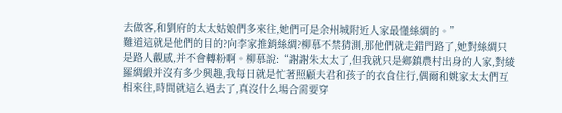去做客,和劉府的太太姑娘們多來往,她們可是余州城附近人家最懂絲綢的。”
難道這就是他們的目的?向李家推銷絲綢?柳慕不禁猜測,那他們就走錯門路了,她對絲綢只是路人觀感,并不會轉粉啊。柳慕說:“謝謝朱太太了,但我就只是鄉鎮農村出身的人家,對綾羅綢緞并沒有多少興趣,我每日就是忙著照顧夫君和孩子的衣食住行,偶爾和姚家太太們互相來往,時間就這么過去了,真沒什么場合需要穿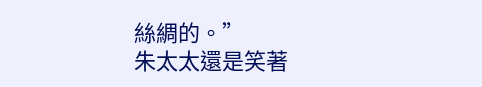絲綢的。”
朱太太還是笑著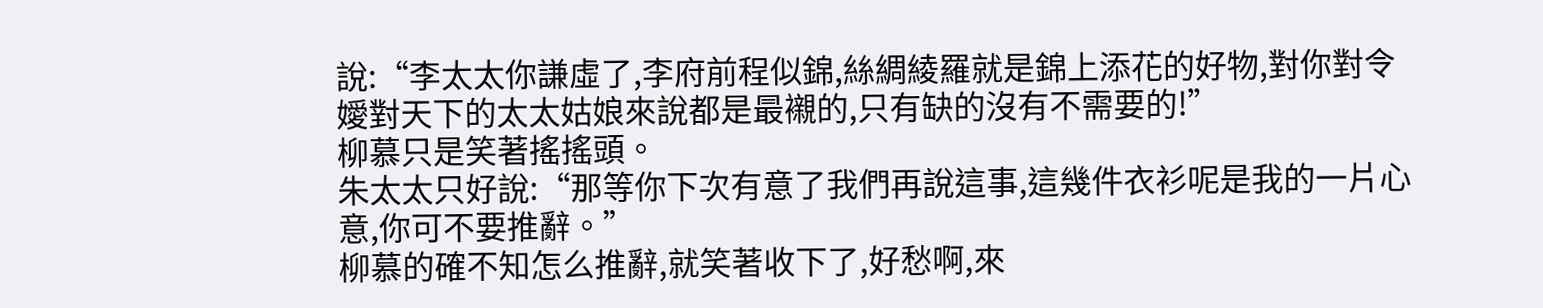說:“李太太你謙虛了,李府前程似錦,絲綢綾羅就是錦上添花的好物,對你對令嬡對天下的太太姑娘來說都是最襯的,只有缺的沒有不需要的!”
柳慕只是笑著搖搖頭。
朱太太只好說:“那等你下次有意了我們再說這事,這幾件衣衫呢是我的一片心意,你可不要推辭。”
柳慕的確不知怎么推辭,就笑著收下了,好愁啊,來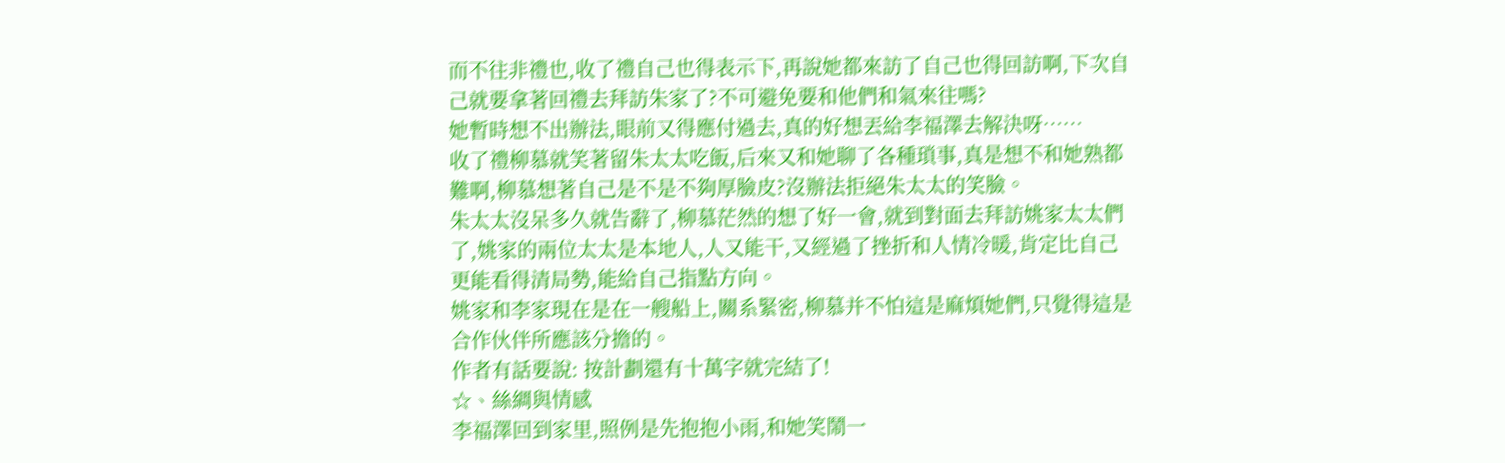而不往非禮也,收了禮自己也得表示下,再說她都來訪了自己也得回訪啊,下次自己就要拿著回禮去拜訪朱家了?不可避免要和他們和氣來往嗎?
她暫時想不出辦法,眼前又得應付過去,真的好想丟給李福澤去解決呀……
收了禮柳慕就笑著留朱太太吃飯,后來又和她聊了各種瑣事,真是想不和她熟都難啊,柳慕想著自己是不是不夠厚臉皮?沒辦法拒絕朱太太的笑臉。
朱太太沒呆多久就告辭了,柳慕茫然的想了好一會,就到對面去拜訪姚家太太們了,姚家的兩位太太是本地人,人又能干,又經過了挫折和人情冷暖,肯定比自己更能看得清局勢,能給自己指點方向。
姚家和李家現在是在一艘船上,關系緊密,柳慕并不怕這是麻煩她們,只覺得這是合作伙伴所應該分擔的。
作者有話要說: 按計劃還有十萬字就完結了!
☆、絲綢與情感
李福澤回到家里,照例是先抱抱小雨,和她笑鬧一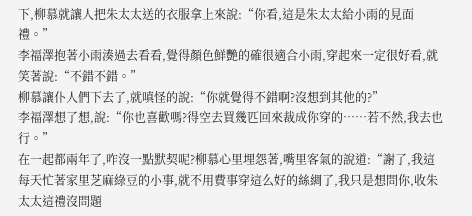下,柳慕就讓人把朱太太送的衣服拿上來說:“你看,這是朱太太給小雨的見面禮。”
李福澤抱著小雨湊過去看看,覺得顏色鮮艷的確很適合小雨,穿起來一定很好看,就笑著說:“不錯不錯。”
柳慕讓仆人們下去了,就嗔怪的說:“你就覺得不錯啊?沒想到其他的?”
李福澤想了想,說:“你也喜歡嗎?得空去買幾匹回來裁成你穿的……若不然,我去也行。”
在一起都兩年了,咋沒一點默契呢?柳慕心里埋怨著,嘴里客氣的說道:“謝了,我這每天忙著家里芝麻綠豆的小事,就不用費事穿這么好的絲綢了,我只是想問你,收朱太太這禮沒問題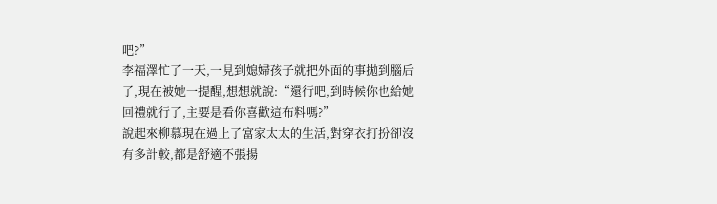吧?”
李福澤忙了一天,一見到媳婦孩子就把外面的事拋到腦后了,現在被她一提醒,想想就說:“還行吧,到時候你也給她回禮就行了,主要是看你喜歡這布料嗎?”
說起來柳慕現在過上了富家太太的生活,對穿衣打扮卻沒有多計較,都是舒適不張揚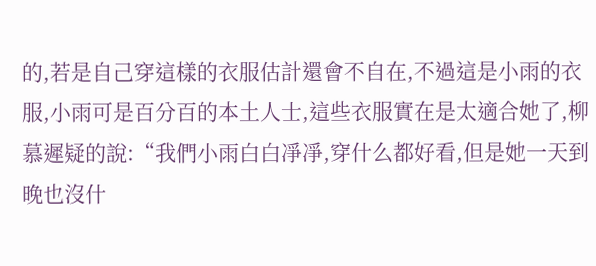的,若是自己穿這樣的衣服估計還會不自在,不過這是小雨的衣服,小雨可是百分百的本土人士,這些衣服實在是太適合她了,柳慕遲疑的說:“我們小雨白白凈凈,穿什么都好看,但是她一天到晚也沒什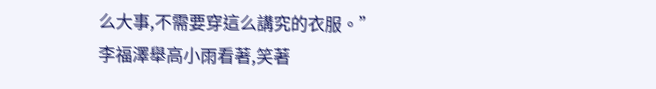么大事,不需要穿這么講究的衣服。”
李福澤舉高小雨看著,笑著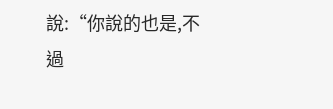說:“你說的也是,不過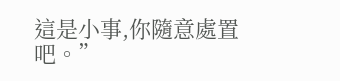這是小事,你隨意處置吧。”